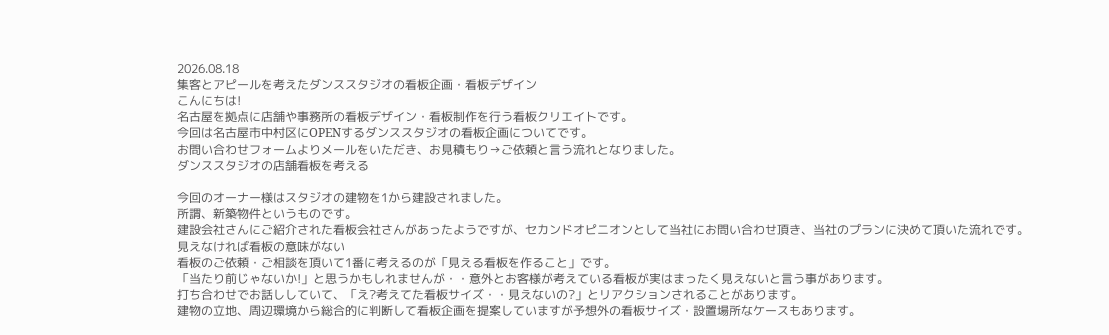2026.08.18
集客とアピールを考えたダンススタジオの看板企画・看板デザイン
こんにちは!
名古屋を拠点に店舗や事務所の看板デザイン・看板制作を行う看板クリエイトです。
今回は名古屋市中村区にOPENするダンススタジオの看板企画についてです。
お問い合わせフォームよりメールをいただき、お見積もり→ご依頼と言う流れとなりました。
ダンススタジオの店舗看板を考える

今回のオーナー様はスタジオの建物を1から建設されました。
所謂、新築物件というものです。
建設会社さんにご紹介された看板会社さんがあったようですが、セカンドオピニオンとして当社にお問い合わせ頂き、当社のプランに決めて頂いた流れです。
見えなければ看板の意味がない
看板のご依頼・ご相談を頂いて1番に考えるのが「見える看板を作ること」です。
「当たり前じゃないか!」と思うかもしれませんが・・意外とお客様が考えている看板が実はまったく見えないと言う事があります。
打ち合わせでお話ししていて、「え?考えてた看板サイズ・・見えないの?」とリアクションされることがあります。
建物の立地、周辺環境から総合的に判断して看板企画を提案していますが予想外の看板サイズ・設置場所なケースもあります。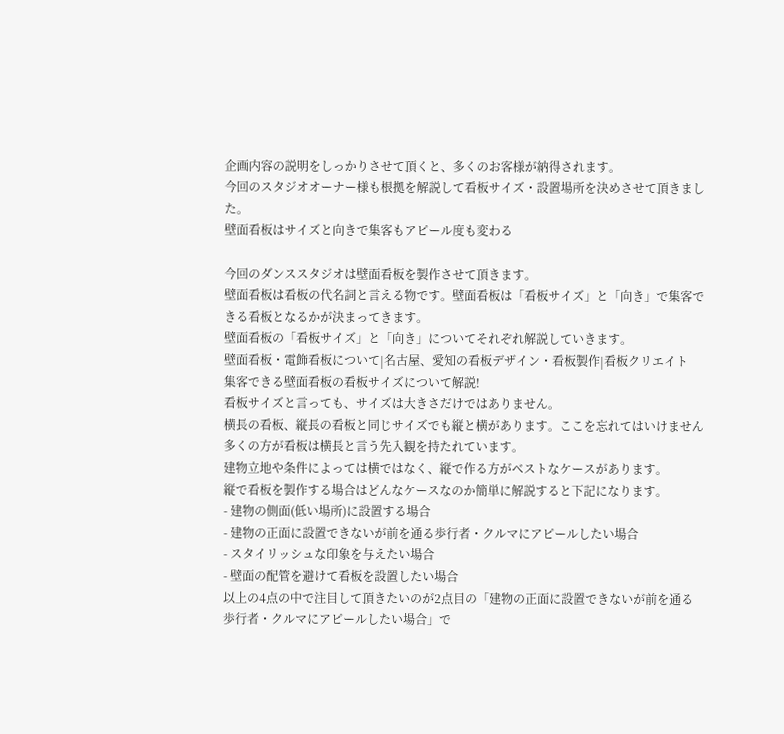企画内容の説明をしっかりさせて頂くと、多くのお客様が納得されます。
今回のスタジオオーナー様も根拠を解説して看板サイズ・設置場所を決めさせて頂きました。
壁面看板はサイズと向きで集客もアピール度も変わる

今回のダンススタジオは壁面看板を製作させて頂きます。
壁面看板は看板の代名詞と言える物です。壁面看板は「看板サイズ」と「向き」で集客できる看板となるかが決まってきます。
壁面看板の「看板サイズ」と「向き」についてそれぞれ解説していきます。
壁面看板・電飾看板について|名古屋、愛知の看板デザイン・看板製作|看板クリエイト
集客できる壁面看板の看板サイズについて解説!
看板サイズと言っても、サイズは大きさだけではありません。
横長の看板、縦長の看板と同じサイズでも縦と横があります。ここを忘れてはいけません
多くの方が看板は横長と言う先入観を持たれています。
建物立地や条件によっては横ではなく、縦で作る方がベストなケースがあります。
縦で看板を製作する場合はどんなケースなのか簡単に解説すると下記になります。
- 建物の側面(低い場所)に設置する場合
- 建物の正面に設置できないが前を通る歩行者・クルマにアピールしたい場合
- スタイリッシュな印象を与えたい場合
- 壁面の配管を避けて看板を設置したい場合
以上の4点の中で注目して頂きたいのが2点目の「建物の正面に設置できないが前を通る歩行者・クルマにアピールしたい場合」で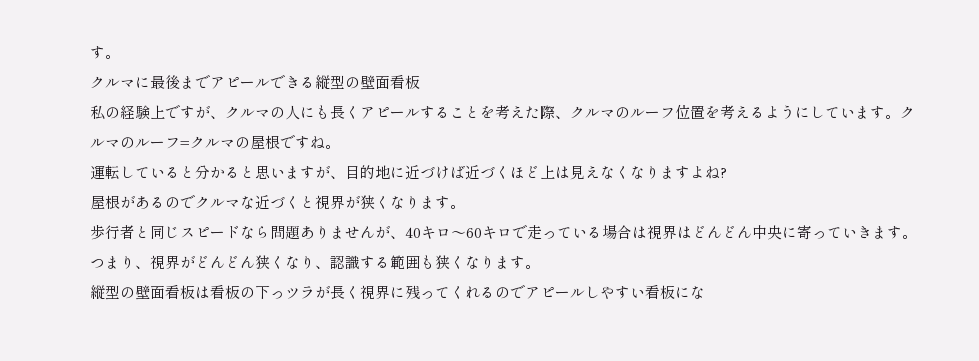す。
クルマに最後までアピールできる縦型の壁面看板
私の経験上ですが、クルマの人にも長くアピールすることを考えた際、クルマのルーフ位置を考えるようにしています。クルマのルーフ=クルマの屋根ですね。
運転していると分かると思いますが、目的地に近づけば近づくほど上は見えなくなりますよね?
屋根があるのでクルマな近づくと視界が狭くなります。
歩行者と同じスピードなら問題ありませんが、40キロ〜60キロで走っている場合は視界はどんどん中央に寄っていきます。つまり、視界がどんどん狭くなり、認識する範囲も狭くなります。
縦型の壁面看板は看板の下っツラが長く視界に残ってくれるのでアピールしやすい看板にな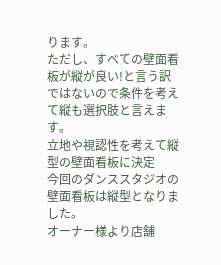ります。
ただし、すべての壁面看板が縦が良い!と言う訳ではないので条件を考えて縦も選択肢と言えます。
立地や視認性を考えて縦型の壁面看板に決定
今回のダンススタジオの壁面看板は縦型となりました。
オーナー様より店舗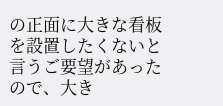の正面に大きな看板を設置したくないと言うご要望があったので、大き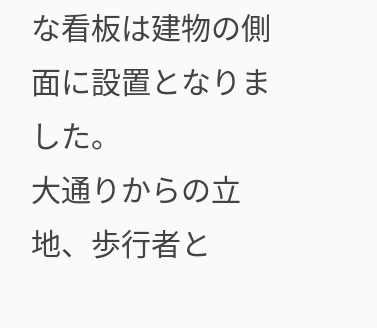な看板は建物の側面に設置となりました。
大通りからの立地、歩行者と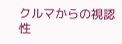クルマからの視認性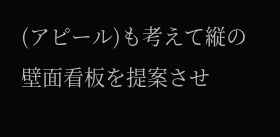(アピール)も考えて縦の壁面看板を提案させ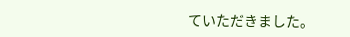ていただきました。